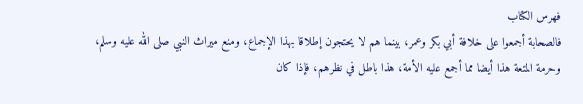فهرس الكتاب
فالصحابة أجمعوا على خلافة أبي بكر وعمر، بينما هم لا يحتجون إطلاقا بهذا الإجماع، ومنع ميراث النبي صلى الله عليه وسلم، وحرمة المتعة هذا أيضا مما أجمع عليه الأمة، هذا باطل في نظرهم، فإذا كان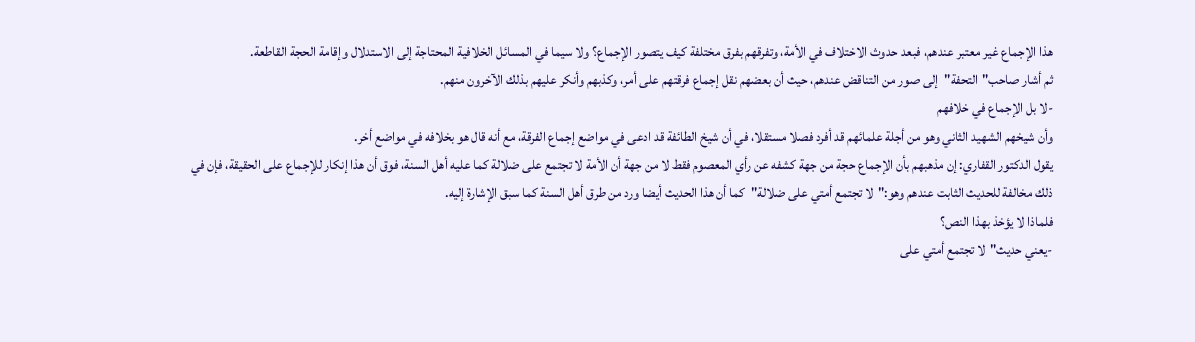هذا الإجماع غير معتبر عندهم، فبعد حدوث الاختلاف في الأمة، وتفرقهم بفرق مختلفة كيف يتصور الإجماع؟ ولا سيما في المسائل الخلافية المحتاجة إلى الاستدلال وإقامة الحجة القاطعة.
ثم أشار صاحب"التحفة"إلى صور من التناقض عندهم، حيث أن بعضهم نقل إجماع فرقتهم على أمر، وكذبهم وأنكر عليهم بذلك الآخرون منهم.
-لا بل الإجماع في خلافهم
وأن شيخهم الشهيد الثاني وهو من أجلة علمائهم قد أفرد فصلا مستقلا، في أن شيخ الطائفة قد ادعى في مواضع إجماع الفرقة، مع أنه قال هو بخلافه في مواضع أخر.
يقول الدكتور القفاري: إن مذهبهم بأن الإجماع حجة من جهة كشفه عن رأي المعصوم فقط لا من جهة أن الأمة لا تجتمع على ضلالة كما عليه أهل السنة، فوق أن هذا إنكار للإجماع على الحقيقة، فإن في ذلك مخالفة للحديث الثابت عندهم وهو:"لا تجتمع أمتي على ضلالة"كما أن هذا الحديث أيضا ورد من طرق أهل السنة كما سبق الإشارة إليه.
فلماذا لا يؤخذ بهذا النص؟
-يعني حديث"لا تجتمع أمتي على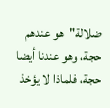ضلالة"هو عندهم حجة، وهو عندنا أيضا حجة، فلماذا لا يؤخذ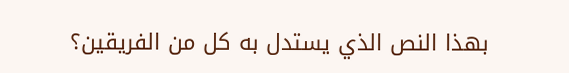بهذا النص الذي يستدل به كل من الفريقين؟